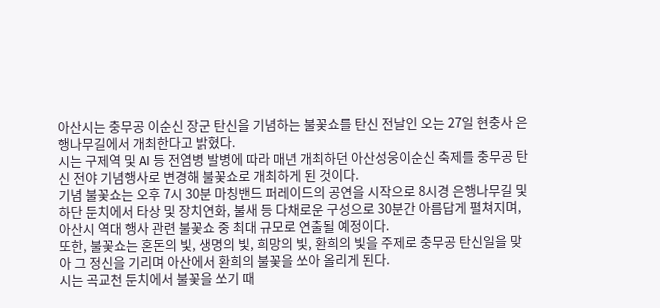아산시는 충무공 이순신 장군 탄신을 기념하는 불꽃쇼를 탄신 전날인 오는 27일 현충사 은행나무길에서 개최한다고 밝혔다.
시는 구제역 및 AI 등 전염병 발병에 따라 매년 개최하던 아산성웅이순신 축제를 충무공 탄신 전야 기념행사로 변경해 불꽃쇼로 개최하게 된 것이다.
기념 불꽃쇼는 오후 7시 30분 마칭밴드 퍼레이드의 공연을 시작으로 8시경 은행나무길 및 하단 둔치에서 타상 및 장치연화, 불새 등 다채로운 구성으로 30분간 아름답게 펼쳐지며, 아산시 역대 행사 관련 불꽃쇼 중 최대 규모로 연출될 예정이다.
또한, 불꽃쇼는 혼돈의 빛, 생명의 빛, 희망의 빛, 환희의 빛을 주제로 충무공 탄신일을 맞아 그 정신을 기리며 아산에서 환희의 불꽃을 쏘아 올리게 된다.
시는 곡교천 둔치에서 불꽃을 쏘기 때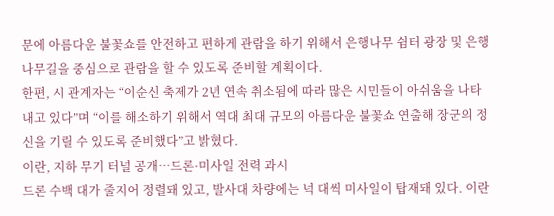문에 아름다운 불꽃쇼를 안전하고 편하게 관람을 하기 위해서 은행나무 쉼터 광장 및 은행나무길을 중심으로 관람을 할 수 있도록 준비할 계획이다.
한편, 시 관계자는 “이순신 축제가 2년 연속 취소됨에 따라 많은 시민들이 아쉬움을 나타내고 있다”며 “이를 해소하기 위해서 역대 최대 규모의 아름다운 불꽃쇼 연출해 장군의 정신을 기릴 수 있도록 준비했다”고 밝혔다.
이란, 지하 무기 터널 공개…드론·미사일 전력 과시
드론 수백 대가 줄지어 정렬돼 있고, 발사대 차량에는 넉 대씩 미사일이 탑재돼 있다. 이란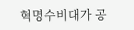혁명수비대가 공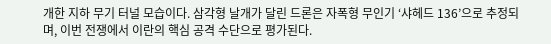개한 지하 무기 터널 모습이다. 삼각형 날개가 달린 드론은 자폭형 무인기 ‘샤헤드 136’으로 추정되며, 이번 전쟁에서 이란의 핵심 공격 수단으로 평가된다.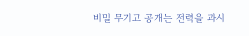비밀 무기고 공개는 전력을 과시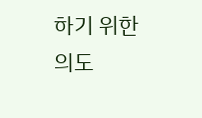하기 위한 의도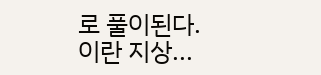로 풀이된다.
이란 지상...